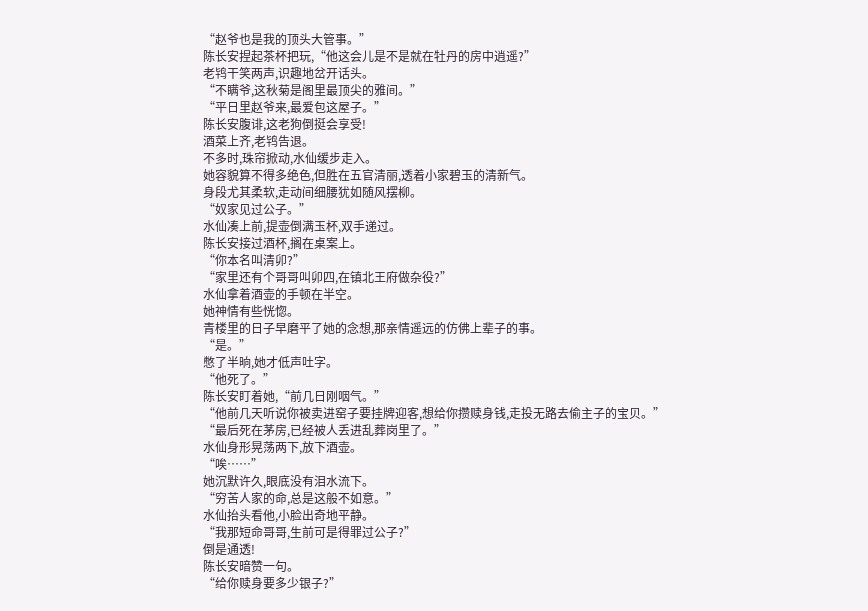“赵爷也是我的顶头大管事。”
陈长安捏起茶杯把玩,“他这会儿是不是就在牡丹的房中逍遥?”
老鸨干笑两声,识趣地岔开话头。
“不瞒爷,这秋菊是阁里最顶尖的雅间。”
“平日里赵爷来,最爱包这屋子。”
陈长安腹诽,这老狗倒挺会享受!
酒菜上齐,老鸨告退。
不多时,珠帘掀动,水仙缓步走入。
她容貌算不得多绝色,但胜在五官清丽,透着小家碧玉的清新气。
身段尤其柔软,走动间细腰犹如随风摆柳。
“奴家见过公子。”
水仙凑上前,提壶倒满玉杯,双手递过。
陈长安接过酒杯,搁在桌案上。
“你本名叫清卯?”
“家里还有个哥哥叫卯四,在镇北王府做杂役?”
水仙拿着酒壶的手顿在半空。
她神情有些恍惚。
青楼里的日子早磨平了她的念想,那亲情遥远的仿佛上辈子的事。
“是。”
憋了半晌,她才低声吐字。
“他死了。”
陈长安盯着她,“前几日刚咽气。”
“他前几天听说你被卖进窑子要挂牌迎客,想给你攒赎身钱,走投无路去偷主子的宝贝。”
“最后死在茅房,已经被人丢进乱葬岗里了。”
水仙身形晃荡两下,放下酒壶。
“唉……”
她沉默许久,眼底没有泪水流下。
“穷苦人家的命,总是这般不如意。”
水仙抬头看他,小脸出奇地平静。
“我那短命哥哥,生前可是得罪过公子?”
倒是通透!
陈长安暗赞一句。
“给你赎身要多少银子?”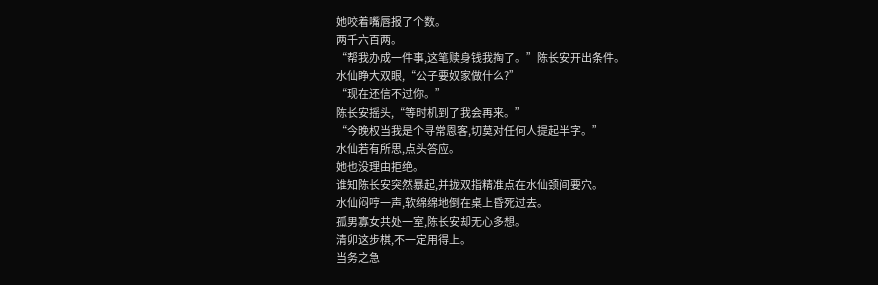她咬着嘴唇报了个数。
两千六百两。
“帮我办成一件事,这笔赎身钱我掏了。”陈长安开出条件。
水仙睁大双眼,“公子要奴家做什么?”
“现在还信不过你。”
陈长安摇头,“等时机到了我会再来。”
“今晚权当我是个寻常恩客,切莫对任何人提起半字。”
水仙若有所思,点头答应。
她也没理由拒绝。
谁知陈长安突然暴起,并拢双指精准点在水仙颈间要穴。
水仙闷哼一声,软绵绵地倒在桌上昏死过去。
孤男寡女共处一室,陈长安却无心多想。
清卯这步棋,不一定用得上。
当务之急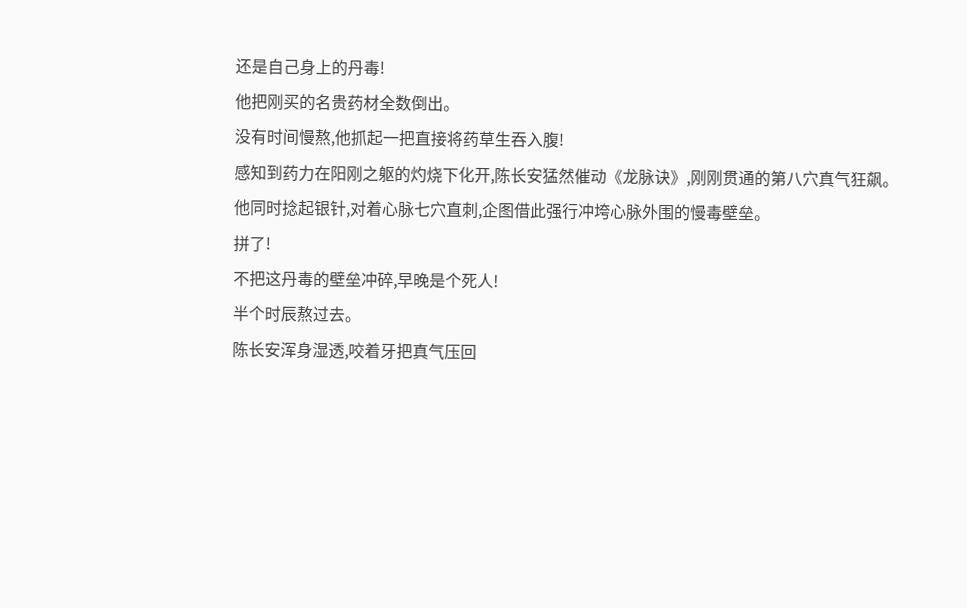还是自己身上的丹毒!
他把刚买的名贵药材全数倒出。
没有时间慢熬,他抓起一把直接将药草生吞入腹!
感知到药力在阳刚之躯的灼烧下化开,陈长安猛然催动《龙脉诀》,刚刚贯通的第八穴真气狂飙。
他同时捻起银针,对着心脉七穴直刺,企图借此强行冲垮心脉外围的慢毒壁垒。
拼了!
不把这丹毒的壁垒冲碎,早晚是个死人!
半个时辰熬过去。
陈长安浑身湿透,咬着牙把真气压回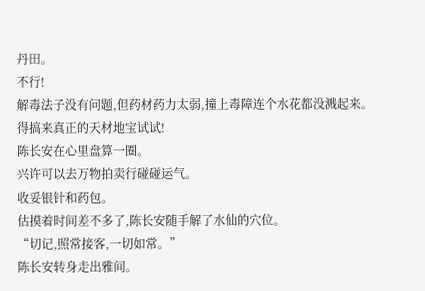丹田。
不行!
解毒法子没有问题,但药材药力太弱,撞上毒障连个水花都没溅起来。
得搞来真正的天材地宝试试!
陈长安在心里盘算一圈。
兴许可以去万物拍卖行碰碰运气。
收妥银针和药包。
估摸着时间差不多了,陈长安随手解了水仙的穴位。
“切记,照常接客,一切如常。”
陈长安转身走出雅间。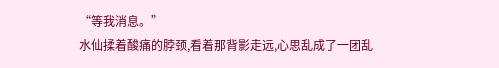“等我消息。”
水仙揉着酸痛的脖颈,看着那背影走远,心思乱成了一团乱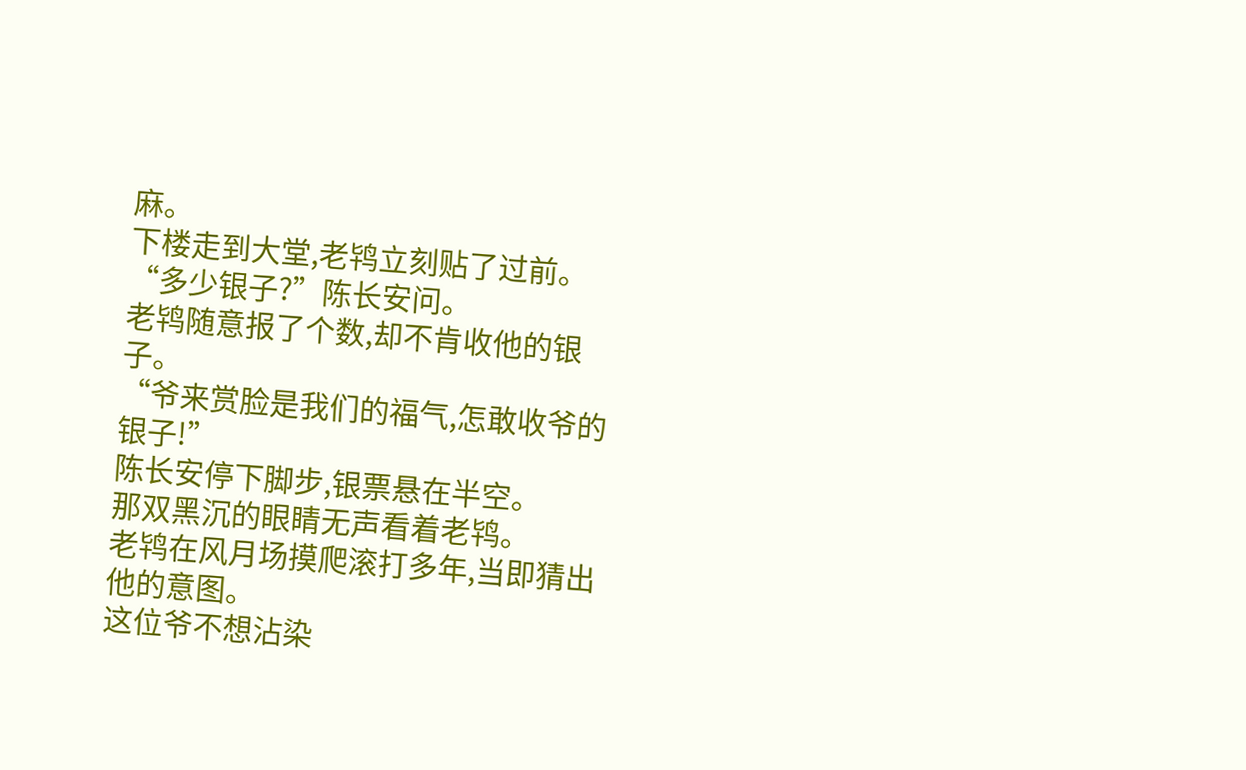麻。
下楼走到大堂,老鸨立刻贴了过前。
“多少银子?”陈长安问。
老鸨随意报了个数,却不肯收他的银子。
“爷来赏脸是我们的福气,怎敢收爷的银子!”
陈长安停下脚步,银票悬在半空。
那双黑沉的眼睛无声看着老鸨。
老鸨在风月场摸爬滚打多年,当即猜出他的意图。
这位爷不想沾染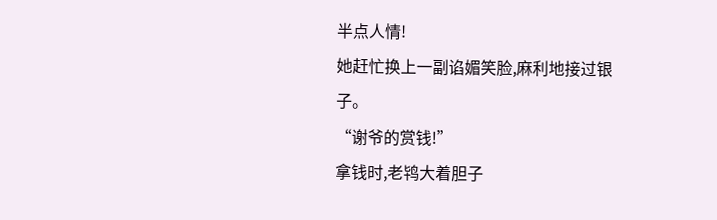半点人情!
她赶忙换上一副谄媚笑脸,麻利地接过银子。
“谢爷的赏钱!”
拿钱时,老鸨大着胆子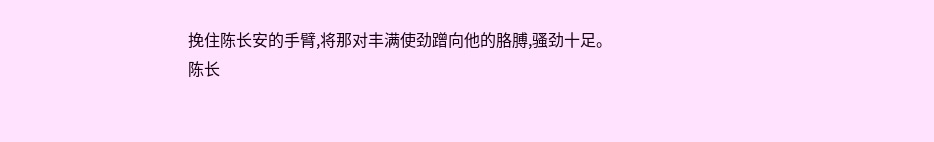挽住陈长安的手臂,将那对丰满使劲蹭向他的胳膊,骚劲十足。
陈长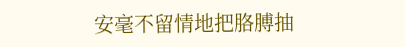安毫不留情地把胳膊抽